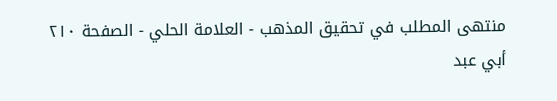منتهى المطلب في تحقيق المذهب - العلامة الحلي - الصفحة ٢١٠
أبي عبد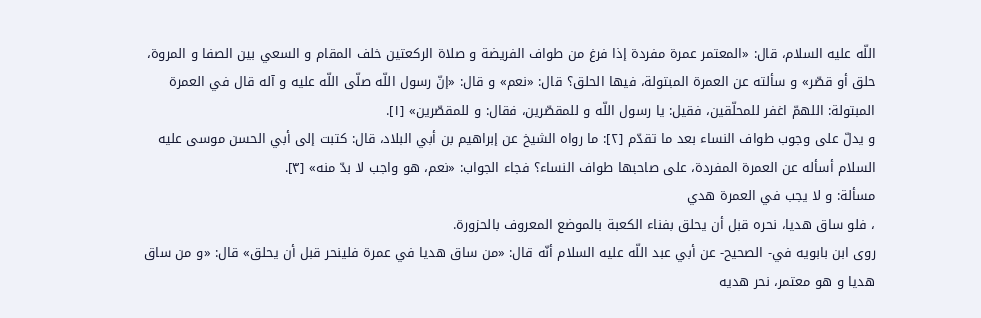اللّه عليه السلام، قال: «المعتمر عمرة مفردة إذا فرغ من طواف الفريضة و صلاة الركعتين خلف المقام و السعي بين الصفا و المروة، حلق أو قصّر» و سألته عن العمرة المبتولة، فيها الحلق؟ قال: «نعم» و قال: «إنّ رسول اللّه صلّى اللّه عليه و آله قال في العمرة المبتولة: اللهمّ اغفر للمحلّقين، فقيل: يا رسول اللّه و للمقصّرين، فقال: و للمقصّرين» [١].
و يدلّ على وجوب طواف النساء بعد ما تقدّم [٢]: ما رواه الشيخ عن إبراهيم بن أبي البلاد، قال: كتبت إلى أبي الحسن موسى عليه السلام أسأله عن العمرة المفردة، على صاحبها طواف النساء؟ فجاء الجواب: «نعم، هو واجب لا بدّ منه» [٣].
مسألة: و لا يجب في العمرة هدي
، فلو ساق هديا، نحره قبل أن يحلق بفناء الكعبة بالموضع المعروف بالحزورة.
روى ابن بابويه في- الصحيح- عن أبي عبد اللّه عليه السلام أنّه قال: «من ساق هديا في عمرة فلينحر قبل أن يحلق» قال: «و من ساق هديا و هو معتمر، نحر هديه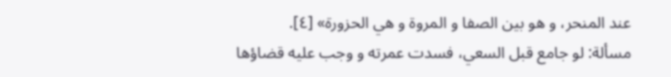عند المنحر، و هو بين الصفا و المروة و هي الحزورة» [٤].
مسألة: لو جامع قبل السعي، فسدت عمرته و وجب عليه قضاؤها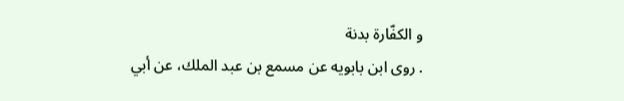و الكفّارة بدنة
. روى ابن بابويه عن مسمع بن عبد الملك، عن أبي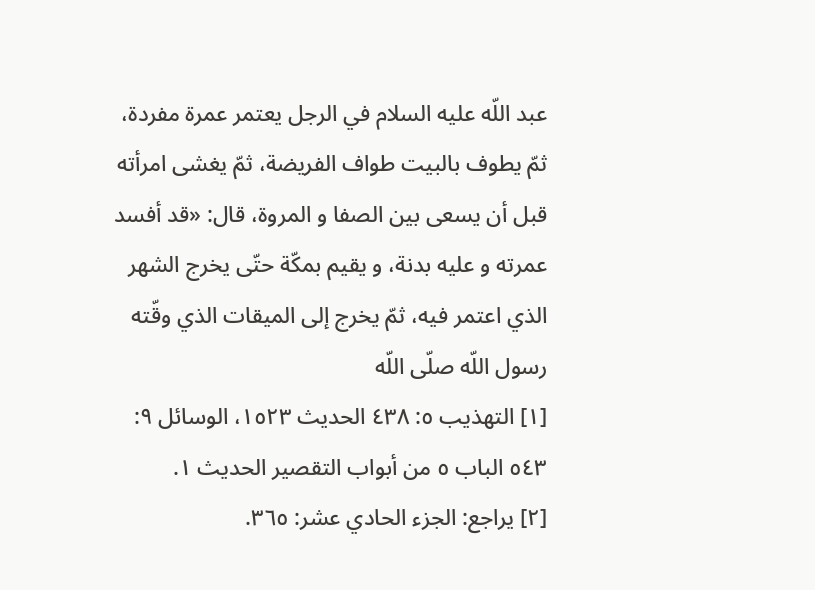عبد اللّه عليه السلام في الرجل يعتمر عمرة مفردة، ثمّ يطوف بالبيت طواف الفريضة، ثمّ يغشى امرأته قبل أن يسعى بين الصفا و المروة، قال: «قد أفسد عمرته و عليه بدنة، و يقيم بمكّة حتّى يخرج الشهر الذي اعتمر فيه، ثمّ يخرج إلى الميقات الذي وقّته رسول اللّه صلّى اللّه
[١] التهذيب ٥: ٤٣٨ الحديث ١٥٢٣، الوسائل ٩: ٥٤٣ الباب ٥ من أبواب التقصير الحديث ١.
[٢] يراجع: الجزء الحادي عشر: ٣٦٥.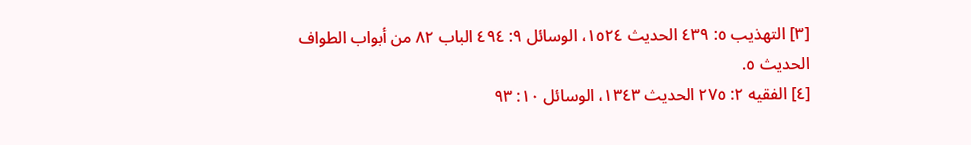[٣] التهذيب ٥: ٤٣٩ الحديث ١٥٢٤، الوسائل ٩: ٤٩٤ الباب ٨٢ من أبواب الطواف الحديث ٥.
[٤] الفقيه ٢: ٢٧٥ الحديث ١٣٤٣، الوسائل ١٠: ٩٣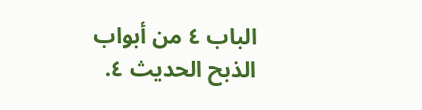الباب ٤ من أبواب الذبح الحديث ٤.